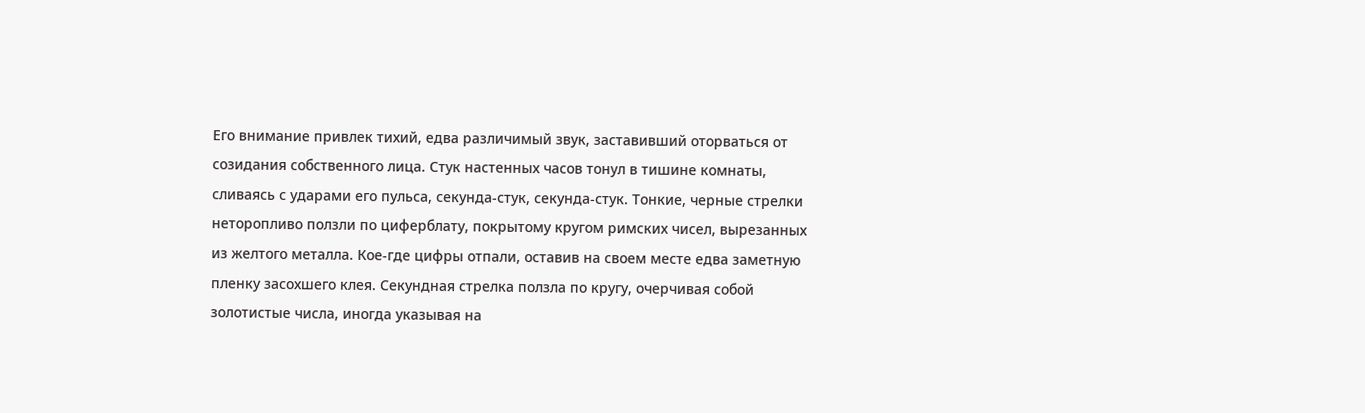Его внимание привлек тихий, едва различимый звук, заставивший оторваться от созидания собственного лица. Стук настенных часов тонул в тишине комнаты, сливаясь с ударами его пульса, секунда-стук, секунда-стук. Тонкие, черные стрелки неторопливо ползли по циферблату, покрытому кругом римских чисел, вырезанных из желтого металла. Кое-где цифры отпали, оставив на своем месте едва заметную пленку засохшего клея. Секундная стрелка ползла по кругу, очерчивая собой золотистые числа, иногда указывая на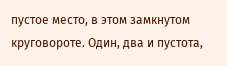пустое место, в этом замкнутом круговороте. Один, два и пустота,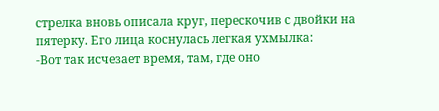стрелка вновь описала круг, перескочив с двойки на пятерку. Его лица коснулась легкая ухмылка:
-Вот так исчезает время, там, где оно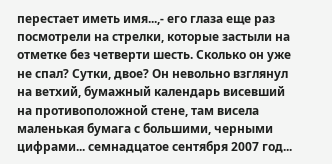перестает иметь имя...,- его глаза еще раз посмотрели на стрелки, которые застыли на отметке без четверти шесть. Сколько он уже не спал? Сутки, двое? Он невольно взглянул на ветхий, бумажный календарь висевший на противоположной стене, там висела маленькая бумага с большими, черными цифрами... семнадцатое сентября 2007 год...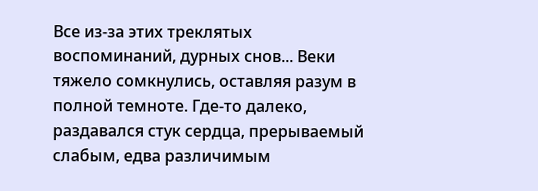Все из-за этих треклятых воспоминаний, дурных снов... Веки тяжело сомкнулись, оставляя разум в полной темноте. Где-то далеко, раздавался стук сердца, прерываемый слабым, едва различимым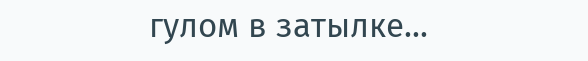гулом в затылке...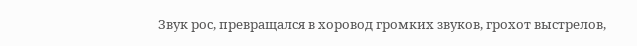Звук рос, превращался в хоровод громких звуков, грохот выстрелов,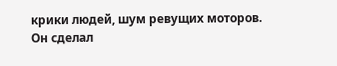крики людей, шум ревущих моторов. Он сделал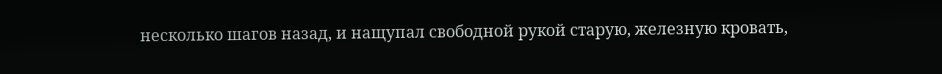несколько шагов назад, и нащупал свободной рукой старую, железную кровать,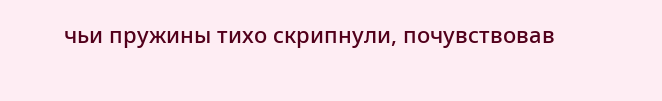чьи пружины тихо скрипнули, почувствовав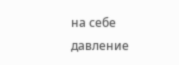на себе давление